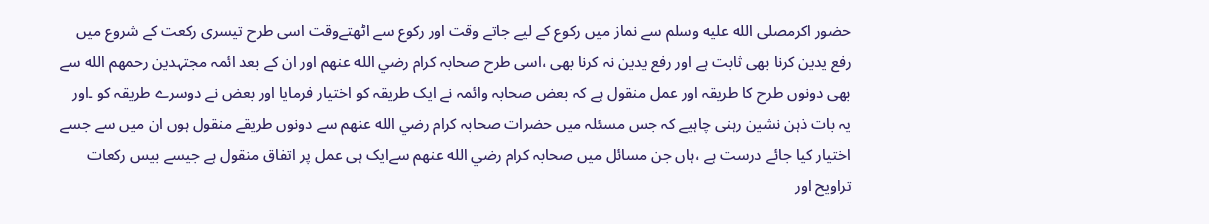حضور اکرمصلى الله عليه وسلم سے نماز میں رکوع کے لیے جاتے وقت اور رکوع سے اٹھتےوقت اسی طرح تیسری رکعت کے شروع میں رفع یدین کرنا بھی ثابت ہے اور رفع یدین نہ کرنا بھی ،اسی طرح صحابہ کرام رضي الله عنهم اور ان کے بعد ائمہ مجتہدین رحمهم الله سے بھی دونوں طرح کا طریقہ اور عمل منقول ہے کہ بعض صحابہ وائمہ نے ایک طریقہ کو اختیار فرمایا اور بعض نے دوسرے طریقہ کو ۔اور یہ بات ذہن نشین رہنی چاہیے کہ جس مسئلہ میں حضرات صحابہ کرام رضي الله عنهم سے دونوں طریقے منقول ہوں ان میں سے جسے اختیار کیا جائے درست ہے ،ہاں جن مسائل میں صحابہ کرام رضي الله عنهم سےایک ہی عمل پر اتفاق منقول ہے جیسے بیس رکعات تراویح اور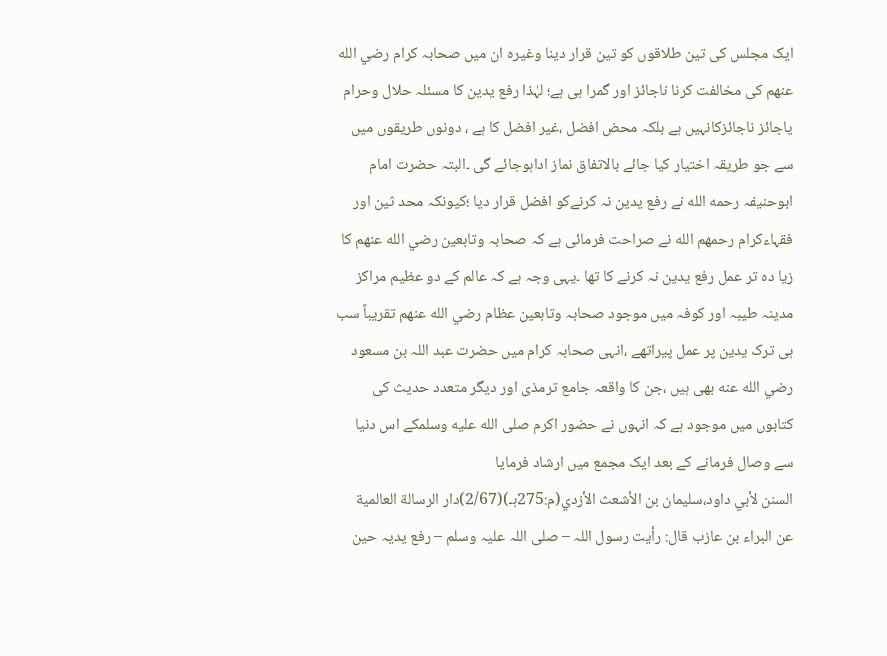ایک مجلس کی تین طلاقوں کو تین قرار دینا وغیرہ ان میں صحابہ کرام رضي الله عنهم کی مخالفت کرنا ناجائز اور گمرا ہی ہے؛ لہٰذا رفع یدین کا مسئلہ حلال وحرام یاجائز ناجائزکانہیں ہے بلکہ محض افضل ،غیر افضل کا ہے ، دونوں طریقوں میں سے جو طریقہ اختیار کیا جائے بالاتفاق نماز اداہوجائے گی ۔البتہ حضرت امام ابوحنیفہ رحمه الله نے رفع یدین نہ کرنےکو افضل قرار دیا ؛کیونکہ محد ثین اور فقہاءکرام رحمهم الله نے صراحت فرمائی ہے کہ صحابہ وتابعین رضي الله عنهم کا زیا دہ تر عمل رفع یدین نہ کرنے کا تھا ۔یہی وجہ ہے کہ عالم کے دو عظیم مراکز مدینہ طیبہ اور کوفہ میں موجود صحابہ وتابعین عظام رضي الله عنهم تقریباً سب ہی ترک یدین پر عمل پیراتھے ،انہی صحابہ کرام میں حضرت عبد اللہ بن مسعود رضي الله عنه بھی ہیں ،جن کا واقعہ جامع ترمذی اور دیگر متعدد حدیث کی کتابوں میں موجود ہے کہ انہوں نے حضور اکرم صلى الله عليه وسلمکے اس دنیا سے وصال فرمانے کے بعد ایک مجمع میں ارشاد فرمایا
السنن لأبي داود،سليمان بن الأشعث الأزدي(م:275ہـ)(2/67)دار الرسالة العالمية
عن البراء بن عازب قال: رأيت رسول اللہ – صلى اللہ عليہ وسلم – رفع يديہ حين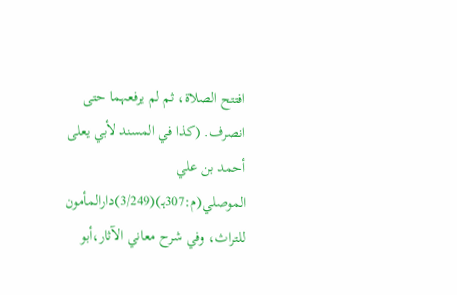افتتح الصلاة، ثم لم يرفعہما حتى انصرف. (كذا في المسند لأبي يعلى أحمد بن علي الموصلي(م:307ہـ)(3/249)دارالمأمون للتراث، وفي شرح معاني الآثار،أبو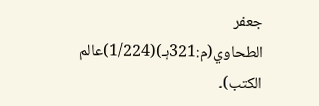جعفر الطحاوي(م:321ہـ)(1/224)عالم الكتب)۔